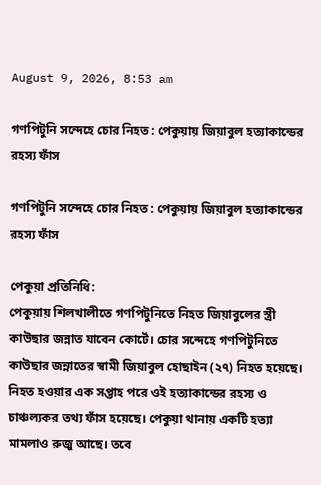August 9, 2026, 8:53 am

গণপিটুনি সন্দেহে চোর নিহত : পেকুয়ায় জিয়াবুল হত্যাকান্ডের রহস্য ফাঁস

গণপিটুনি সন্দেহে চোর নিহত : পেকুয়ায় জিয়াবুল হত্যাকান্ডের রহস্য ফাঁস

পেকুয়া প্রতিনিধি:
পেকুয়ায় শিলখালীতে গণপিটুনিতে নিহত জিয়াবুলের স্ত্রী কাউছার জন্নাত যাবেন কোর্টে। চোর সন্দেহে গণপিটুনিতে কাউছার জন্নাতের স্বামী জিয়াবুল হোছাইন (২৭) নিহত হয়েছে। নিহত হওয়ার এক সপ্তাহ পরে ওই হত্যাকান্ডের রহস্য ও চাঞ্চল্যকর তথ্য ফাঁস হয়েছে। পেকুয়া থানায় একটি হত্যা মামলাও রুজু আছে। তবে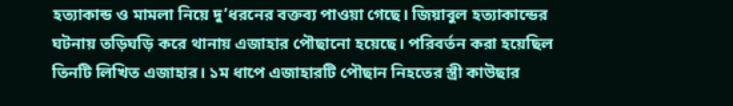হত্যাকান্ড ও মামলা নিয়ে দু’ধরনের বক্তব্য পাওয়া গেছে। জিয়াবুল হত্যাকান্ডের ঘটনায় তড়িঘড়ি করে থানায় এজাহার পৌছানো হয়েছে। পরিবর্তন করা হয়েছিল তিনটি লিখিত এজাহার। ১ম ধাপে এজাহারটি পৌছান নিহতের স্ত্রী কাউছার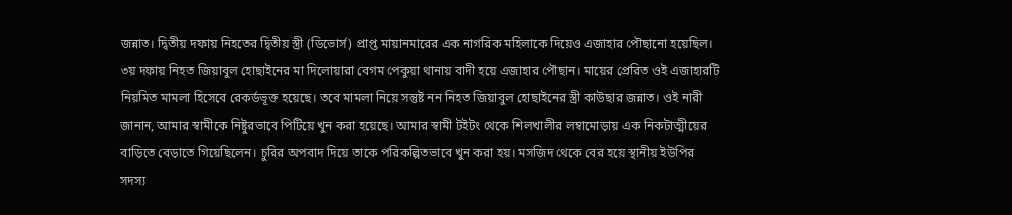জন্নাত। দ্বিতীয় দফায় নিহতের দ্বিতীয় স্ত্রী (ডিভোর্স) প্রাপ্ত মায়ানমারের এক নাগরিক মহিলাকে দিয়েও এজাহার পৌছানো হয়েছিল। ৩য় দফায় নিহত জিয়াবুল হোছাইনের মা দিলোয়ারা বেগম পেকুয়া থানায় বাদী হয়ে এজাহার পৌছান। মায়ের প্রেরিত ওই এজাহারটি নিয়মিত মামলা হিসেবে রেকর্ডভূক্ত হয়েছে। তবে মামলা নিয়ে সন্তুষ্ট নন নিহত জিয়াবুল হোছাইনের স্ত্রী কাউছার জন্নাত। ওই নারী জানান, আমার স্বামীকে নিষ্টুরভাবে পিটিয়ে খুন করা হয়েছে। আমার স্বামী টইটং থেকে শিলখালীর লম্বামোড়ায় এক নিকটাত্মীয়ের বাড়িতে বেড়াতে গিয়েছিলেন। চুরির অপবাদ দিয়ে তাকে পরিকল্পিতভাবে খুন করা হয়। মসজিদ থেকে বের হয়ে স্থানীয় ইউপির সদস্য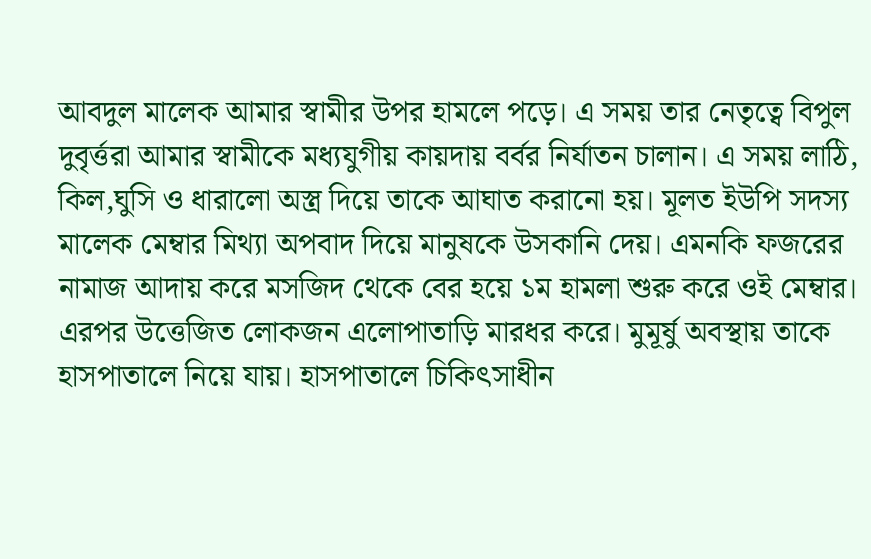আবদুল মালেক আমার স্বামীর উপর হামলে পড়ে। এ সময় তার নেতৃত্বে বিপুল দুবৃর্ত্তরা আমার স্বামীকে মধ্যযুগীয় কায়দায় বর্বর নির্যাতন চালান। এ সময় লাঠি, কিল,ঘুসি ও ধারালো অস্ত্র দিয়ে তাকে আঘাত করানো হয়। মূলত ইউপি সদস্য মালেক মেম্বার মিথ্যা অপবাদ দিয়ে মানুষকে উসকানি দেয়। এমনকি ফজরের নামাজ আদায় করে মসজিদ থেকে বের হয়ে ১ম হামলা শুরু করে ওই মেম্বার। এরপর উত্তেজিত লোকজন এলোপাতাড়ি মারধর করে। মুমূর্ষু অবস্থায় তাকে হাসপাতালে নিয়ে যায়। হাসপাতালে চিকিৎসাধীন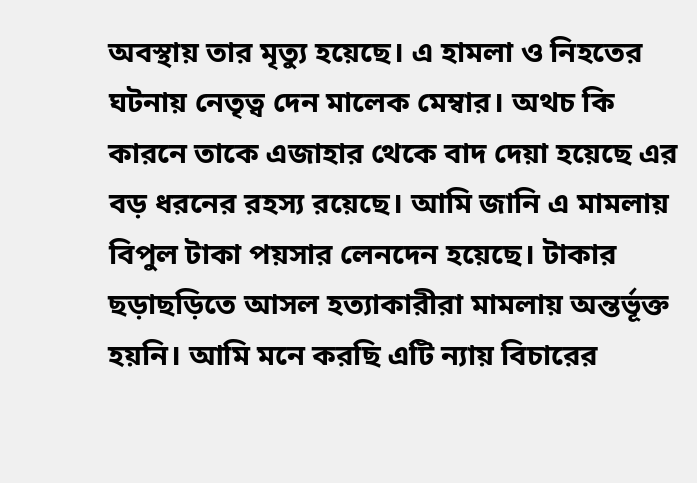অবস্থায় তার মৃত্যু হয়েছে। এ হামলা ও নিহতের ঘটনায় নেতৃত্ব দেন মালেক মেম্বার। অথচ কি কারনে তাকে এজাহার থেকে বাদ দেয়া হয়েছে এর বড় ধরনের রহস্য রয়েছে। আমি জানি এ মামলায় বিপুল টাকা পয়সার লেনদেন হয়েছে। টাকার ছড়াছড়িতে আসল হত্যাকারীরা মামলায় অন্তর্ভূক্ত হয়নি। আমি মনে করছি এটি ন্যায় বিচারের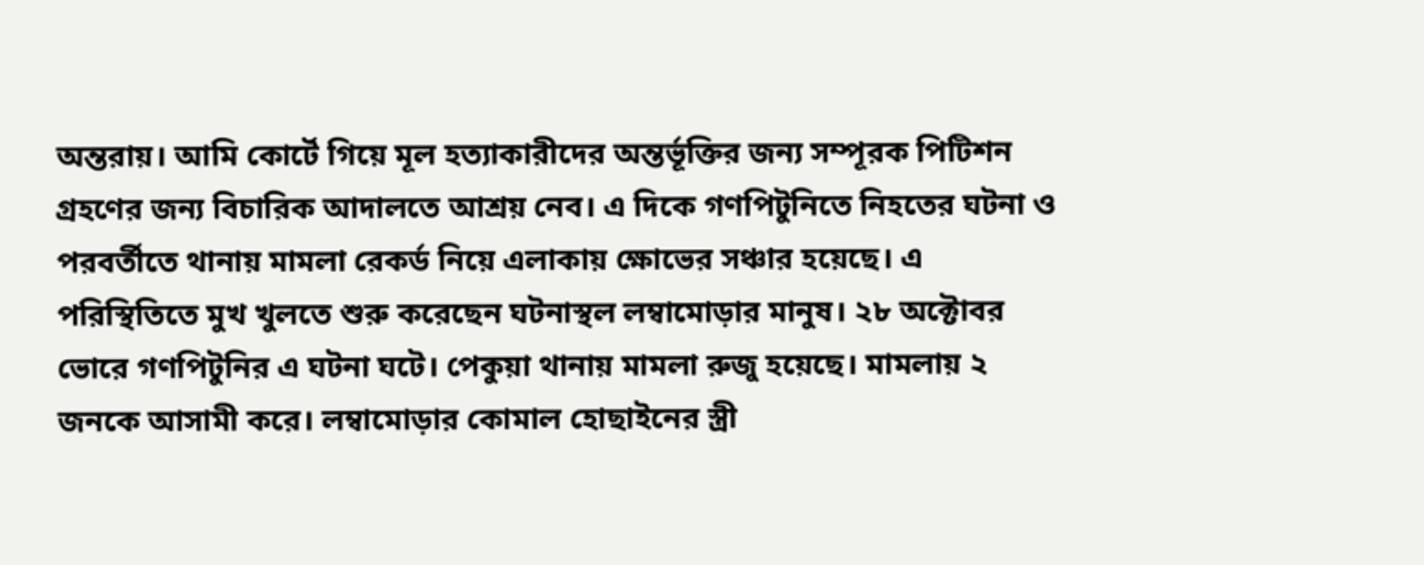অন্তরায়। আমি কোর্টে গিয়ে মূল হত্যাকারীদের অন্তর্ভূক্তির জন্য সম্পূরক পিটিশন গ্রহণের জন্য বিচারিক আদালতে আশ্রয় নেব। এ দিকে গণপিটুনিতে নিহতের ঘটনা ও পরবর্তীতে থানায় মামলা রেকর্ড নিয়ে এলাকায় ক্ষোভের সঞ্চার হয়েছে। এ পরিস্থিতিতে মুখ খুলতে শুরু করেছেন ঘটনাস্থল লম্বামোড়ার মানুষ। ২৮ অক্টোবর ভোরে গণপিটুনির এ ঘটনা ঘটে। পেকুয়া থানায় মামলা রুজু হয়েছে। মামলায় ২ জনকে আসামী করে। লম্বামোড়ার কোমাল হোছাইনের স্ত্রী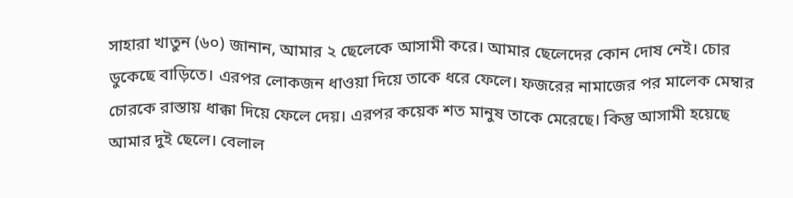সাহারা খাতুন (৬০) জানান, আমার ২ ছেলেকে আসামী করে। আমার ছেলেদের কোন দোষ নেই। চোর ডুকেছে বাড়িতে। এরপর লোকজন ধাওয়া দিয়ে তাকে ধরে ফেলে। ফজরের নামাজের পর মালেক মেম্বার চোরকে রাস্তায় ধাক্কা দিয়ে ফেলে দেয়। এরপর কয়েক শত মানুষ তাকে মেরেছে। কিন্তু আসামী হয়েছে আমার দুই ছেলে। বেলাল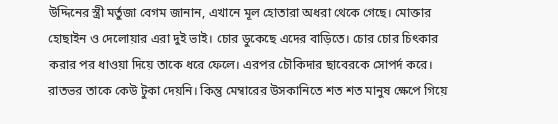উদ্দিনের স্ত্রী মর্তুজা বেগম জানান, এখানে মূল হোতারা অধরা থেকে গেছে। মোক্তার হোছাইন ও দেলোয়ার এরা দুই ভাই। চোর ডুকেছে এদের বাড়িতে। চোর চোর চিৎকার করার পর ধাওয়া দিয়ে তাকে ধরে ফেলে। এরপর চৌকিদার ছাবেরকে সোপর্দ করে। রাতভর তাকে কেউ টুকা দেয়নি। কিন্তু মেম্বারের উসকানিতে শত শত মানুষ ক্ষেপে গিয়ে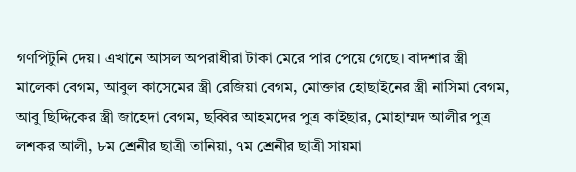গণপিটুনি দেয়। এখানে আসল অপরাধীরা টাকা মেরে পার পেয়ে গেছে। বাদশার স্ত্রী মালেকা বেগম, আবুল কাসেমের স্ত্রী রেজিয়া বেগম, মোক্তার হোছাইনের স্ত্রী নাসিমা বেগম, আবু ছিদ্দিকের স্ত্রী জাহেদা বেগম, ছব্বির আহমদের পুত্র কাইছার, মোহাম্মদ আলীর পুত্র লশকর আলী, ৮ম শ্রেনীর ছাত্রী তানিয়া, ৭ম শ্রেনীর ছাত্রী সায়মা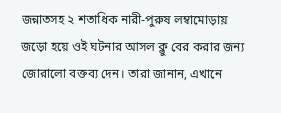জন্নাতসহ ২ শতাধিক নারী-পুরুষ লম্বামোড়ায় জড়ো হয়ে ওই ঘটনার আসল ক্লু বের করার জন্য জোরালো বক্তব্য দেন। তারা জানান, এখানে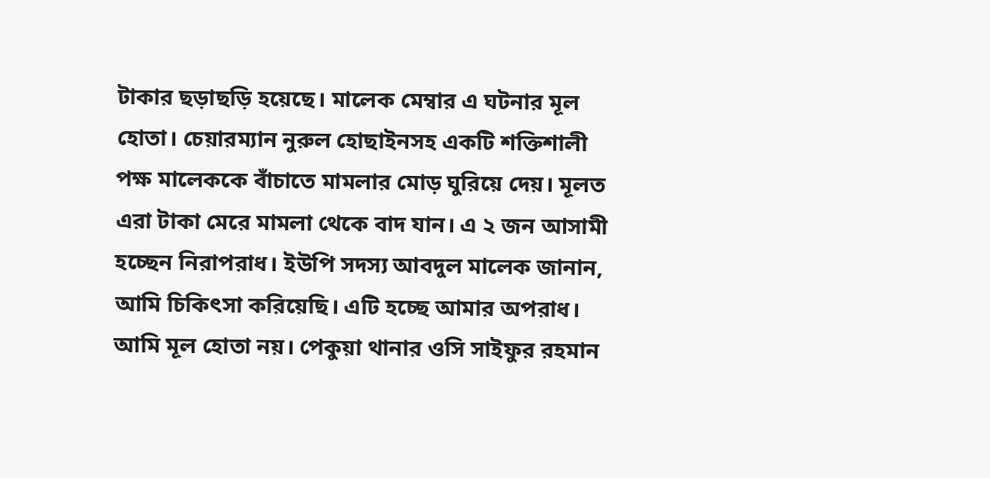টাকার ছড়াছড়ি হয়েছে। মালেক মেম্বার এ ঘটনার মূল হোতা। চেয়ারম্যান নুরুল হোছাইনসহ একটি শক্তিশালী পক্ষ মালেককে বাঁচাতে মামলার মোড় ঘুরিয়ে দেয়। মূলত এরা টাকা মেরে মামলা থেকে বাদ যান। এ ২ জন আসামী হচ্ছেন নিরাপরাধ। ইউপি সদস্য আবদুল মালেক জানান, আমি চিকিৎসা করিয়েছি। এটি হচ্ছে আমার অপরাধ। আমি মূল হোতা নয়। পেকুয়া থানার ওসি সাইফুর রহমান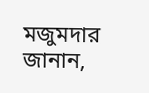মজুমদার জানান,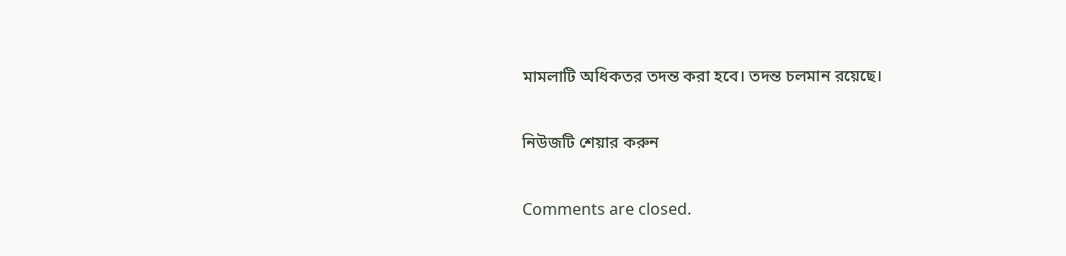মামলাটি অধিকতর তদন্ত করা হবে। তদন্ত চলমান রয়েছে।

নিউজটি শেয়ার করুন

Comments are closed.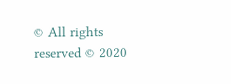© All rights reserved © 2020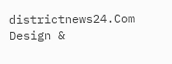districtnews24.Com
Design &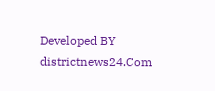Developed BY districtnews24.Com